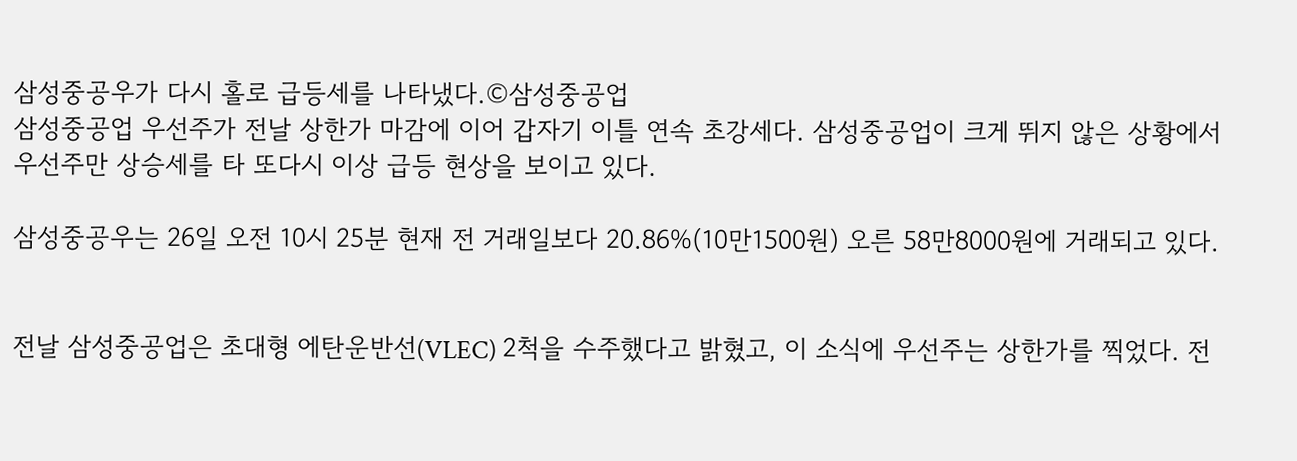삼성중공우가 다시 홀로 급등세를 나타냈다.©삼성중공업
삼성중공업 우선주가 전날 상한가 마감에 이어 갑자기 이틀 연속 초강세다. 삼성중공업이 크게 뛰지 않은 상황에서 우선주만 상승세를 타 또다시 이상 급등 현상을 보이고 있다.

삼성중공우는 26일 오전 10시 25분 현재 전 거래일보다 20.86%(10만1500원) 오른 58만8000원에 거래되고 있다.


전날 삼성중공업은 초대형 에탄운반선(VLEC) 2척을 수주했다고 밝혔고, 이 소식에 우선주는 상한가를 찍었다. 전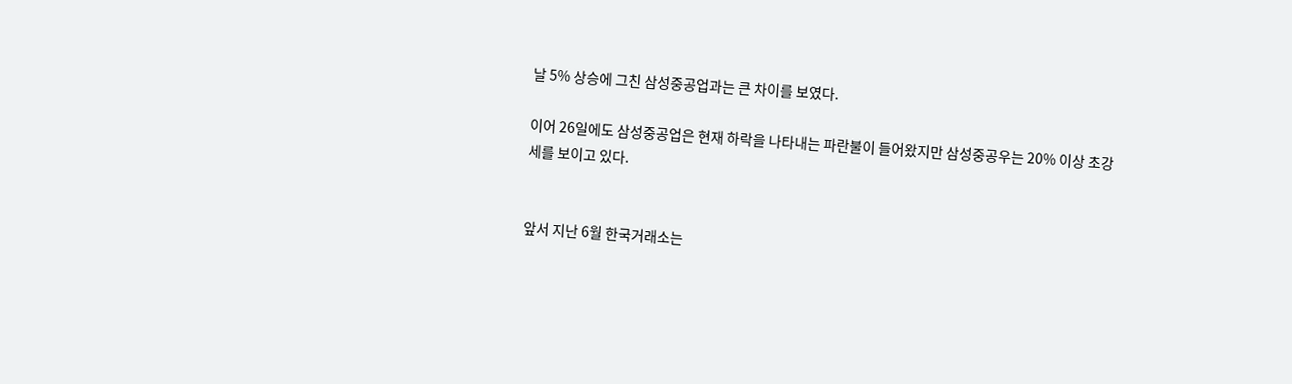날 5% 상승에 그친 삼성중공업과는 큰 차이를 보였다.

이어 26일에도 삼성중공업은 현재 하락을 나타내는 파란불이 들어왔지만 삼성중공우는 20% 이상 초강세를 보이고 있다.


앞서 지난 6월 한국거래소는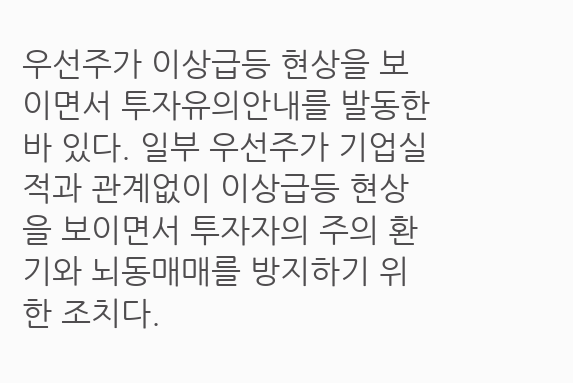우선주가 이상급등 현상을 보이면서 투자유의안내를 발동한 바 있다. 일부 우선주가 기업실적과 관계없이 이상급등 현상을 보이면서 투자자의 주의 환기와 뇌동매매를 방지하기 위한 조치다.